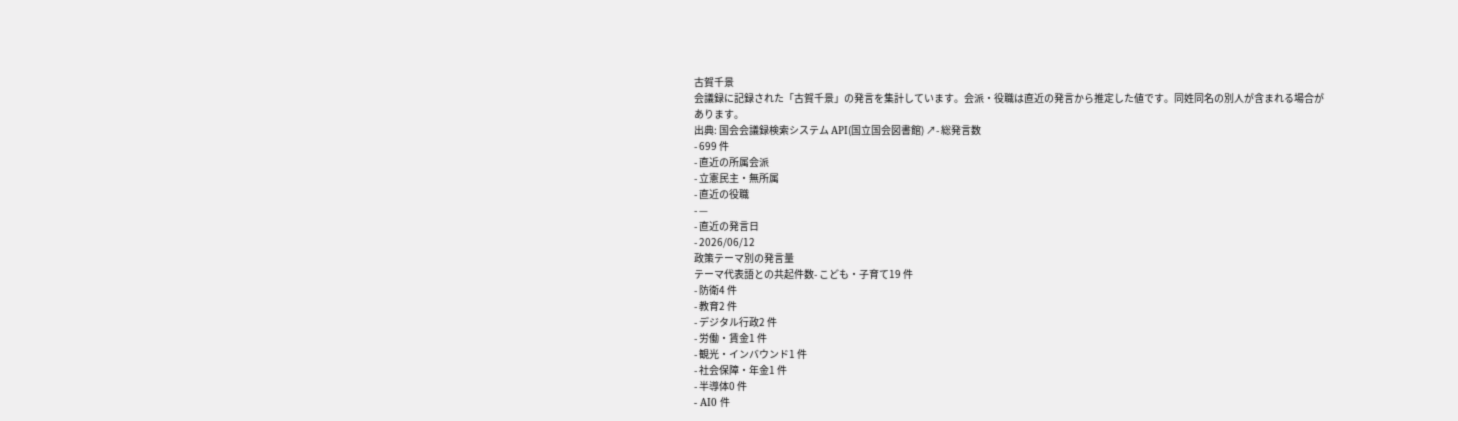古賀千景
会議録に記録された「古賀千景」の発言を集計しています。会派・役職は直近の発言から推定した値です。同姓同名の別人が含まれる場合があります。
出典: 国会会議録検索システム API(国立国会図書館) ↗- 総発言数
- 699 件
- 直近の所属会派
- 立憲民主・無所属
- 直近の役職
- —
- 直近の発言日
- 2026/06/12
政策テーマ別の発言量
テーマ代表語との共起件数- こども・子育て19 件
- 防衛4 件
- 教育2 件
- デジタル行政2 件
- 労働・賃金1 件
- 観光・インバウンド1 件
- 社会保障・年金1 件
- 半導体0 件
- AI0 件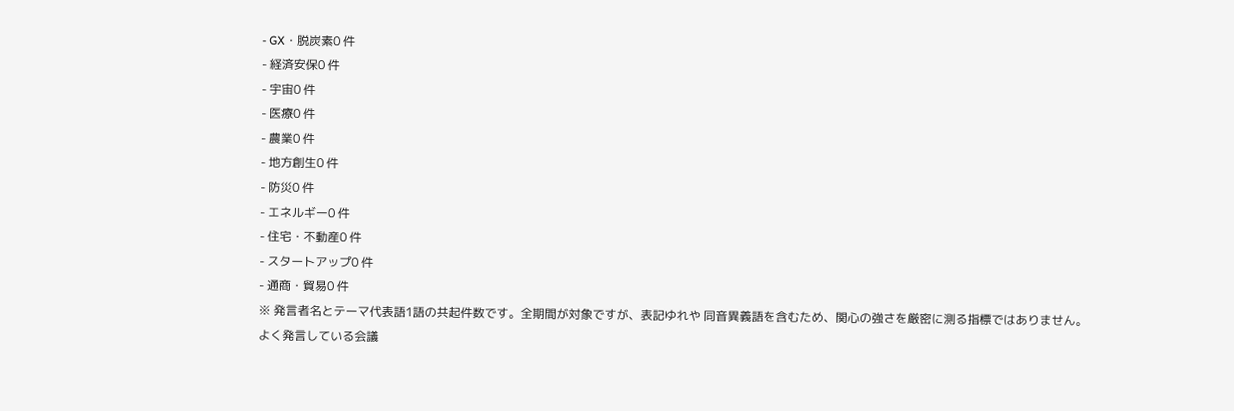- GX・脱炭素0 件
- 経済安保0 件
- 宇宙0 件
- 医療0 件
- 農業0 件
- 地方創生0 件
- 防災0 件
- エネルギー0 件
- 住宅・不動産0 件
- スタートアップ0 件
- 通商・貿易0 件
※ 発言者名とテーマ代表語1語の共起件数です。全期間が対象ですが、表記ゆれや 同音異義語を含むため、関心の強さを厳密に測る指標ではありません。
よく発言している会議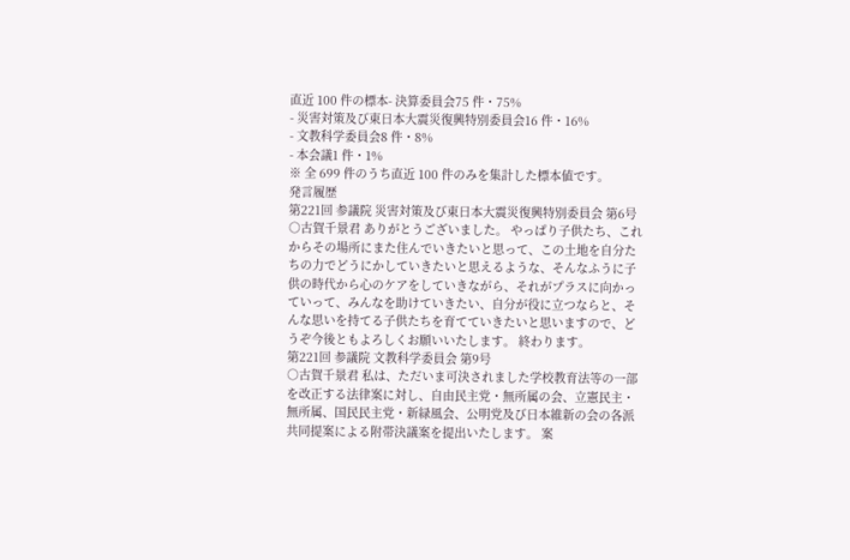直近 100 件の標本- 決算委員会75 件・75%
- 災害対策及び東日本大震災復興特別委員会16 件・16%
- 文教科学委員会8 件・8%
- 本会議1 件・1%
※ 全 699 件のうち直近 100 件のみを集計した標本値です。
発言履歴
第221回 参議院 災害対策及び東日本大震災復興特別委員会 第6号
○古賀千景君 ありがとうございました。 やっぱり子供たち、これからその場所にまた住んでいきたいと思って、この土地を自分たちの力でどうにかしていきたいと思えるような、そんなふうに子供の時代から心のケアをしていきながら、それがプラスに向かっていって、みんなを助けていきたい、自分が役に立つならと、そんな思いを持てる子供たちを育てていきたいと思いますので、どうぞ今後ともよろしくお願いいたします。 終わります。
第221回 参議院 文教科学委員会 第9号
○古賀千景君 私は、ただいま可決されました学校教育法等の一部を改正する法律案に対し、自由民主党・無所属の会、立憲民主・無所属、国民民主党・新緑風会、公明党及び日本維新の会の各派共同提案による附帯決議案を提出いたします。 案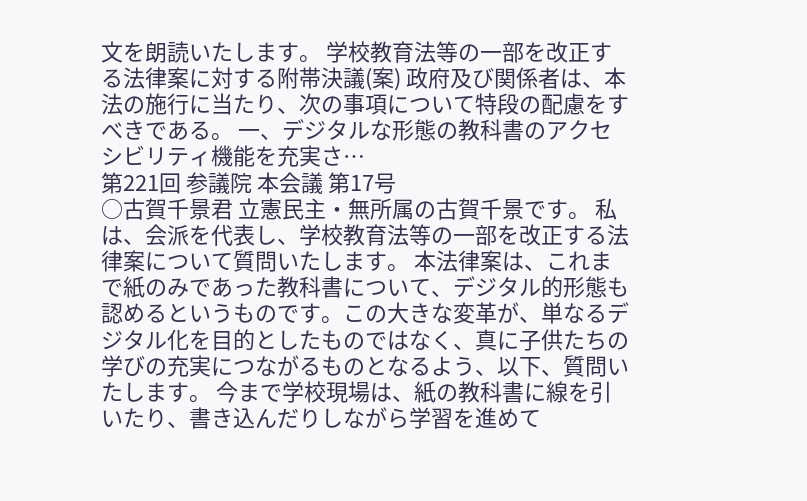文を朗読いたします。 学校教育法等の一部を改正する法律案に対する附帯決議(案) 政府及び関係者は、本法の施行に当たり、次の事項について特段の配慮をすべきである。 一、デジタルな形態の教科書のアクセシビリティ機能を充実さ…
第221回 参議院 本会議 第17号
○古賀千景君 立憲民主・無所属の古賀千景です。 私は、会派を代表し、学校教育法等の一部を改正する法律案について質問いたします。 本法律案は、これまで紙のみであった教科書について、デジタル的形態も認めるというものです。この大きな変革が、単なるデジタル化を目的としたものではなく、真に子供たちの学びの充実につながるものとなるよう、以下、質問いたします。 今まで学校現場は、紙の教科書に線を引いたり、書き込んだりしながら学習を進めて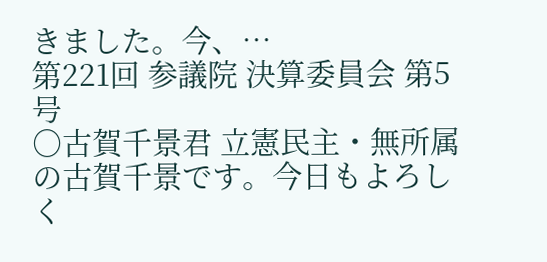きました。今、…
第221回 参議院 決算委員会 第5号
○古賀千景君 立憲民主・無所属の古賀千景です。今日もよろしく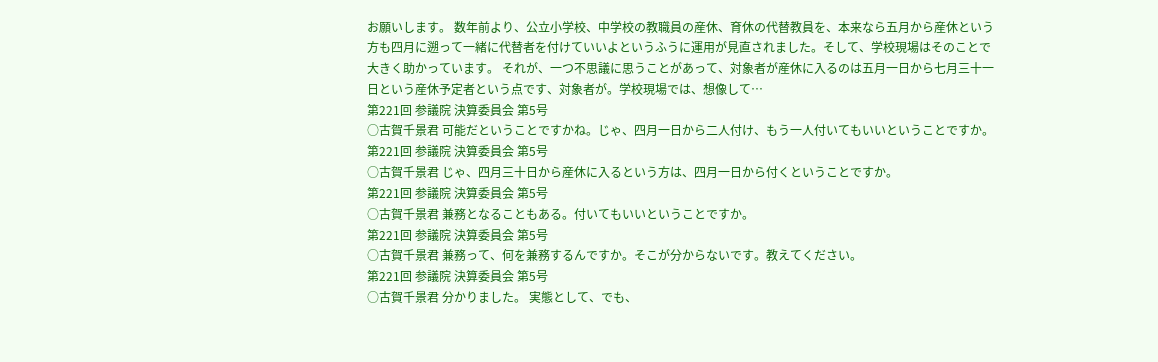お願いします。 数年前より、公立小学校、中学校の教職員の産休、育休の代替教員を、本来なら五月から産休という方も四月に遡って一緒に代替者を付けていいよというふうに運用が見直されました。そして、学校現場はそのことで大きく助かっています。 それが、一つ不思議に思うことがあって、対象者が産休に入るのは五月一日から七月三十一日という産休予定者という点です、対象者が。学校現場では、想像して…
第221回 参議院 決算委員会 第5号
○古賀千景君 可能だということですかね。じゃ、四月一日から二人付け、もう一人付いてもいいということですか。
第221回 参議院 決算委員会 第5号
○古賀千景君 じゃ、四月三十日から産休に入るという方は、四月一日から付くということですか。
第221回 参議院 決算委員会 第5号
○古賀千景君 兼務となることもある。付いてもいいということですか。
第221回 参議院 決算委員会 第5号
○古賀千景君 兼務って、何を兼務するんですか。そこが分からないです。教えてください。
第221回 参議院 決算委員会 第5号
○古賀千景君 分かりました。 実態として、でも、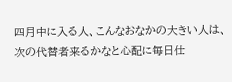四月中に入る人、こんなおなかの大きい人は、次の代替者来るかなと心配に毎日仕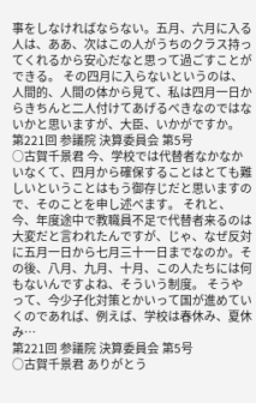事をしなければならない。五月、六月に入る人は、ああ、次はこの人がうちのクラス持ってくれるから安心だなと思って過ごすことができる。 その四月に入らないというのは、人間的、人間の体から見て、私は四月一日からきちんと二人付けてあげるべきなのではないかと思いますが、大臣、いかがですか。
第221回 参議院 決算委員会 第5号
○古賀千景君 今、学校では代替者なかなかいなくて、四月から確保することはとても難しいということはもう御存じだと思いますので、そのことを申し述べます。 それと、今、年度途中で教職員不足で代替者来るのは大変だと言われたんですが、じゃ、なぜ反対に五月一日から七月三十一日までなのか。その後、八月、九月、十月、この人たちには何もないんですよね、そういう制度。 そうやって、今少子化対策とかいって国が進めていくのであれば、例えば、学校は春休み、夏休み…
第221回 参議院 決算委員会 第5号
○古賀千景君 ありがとう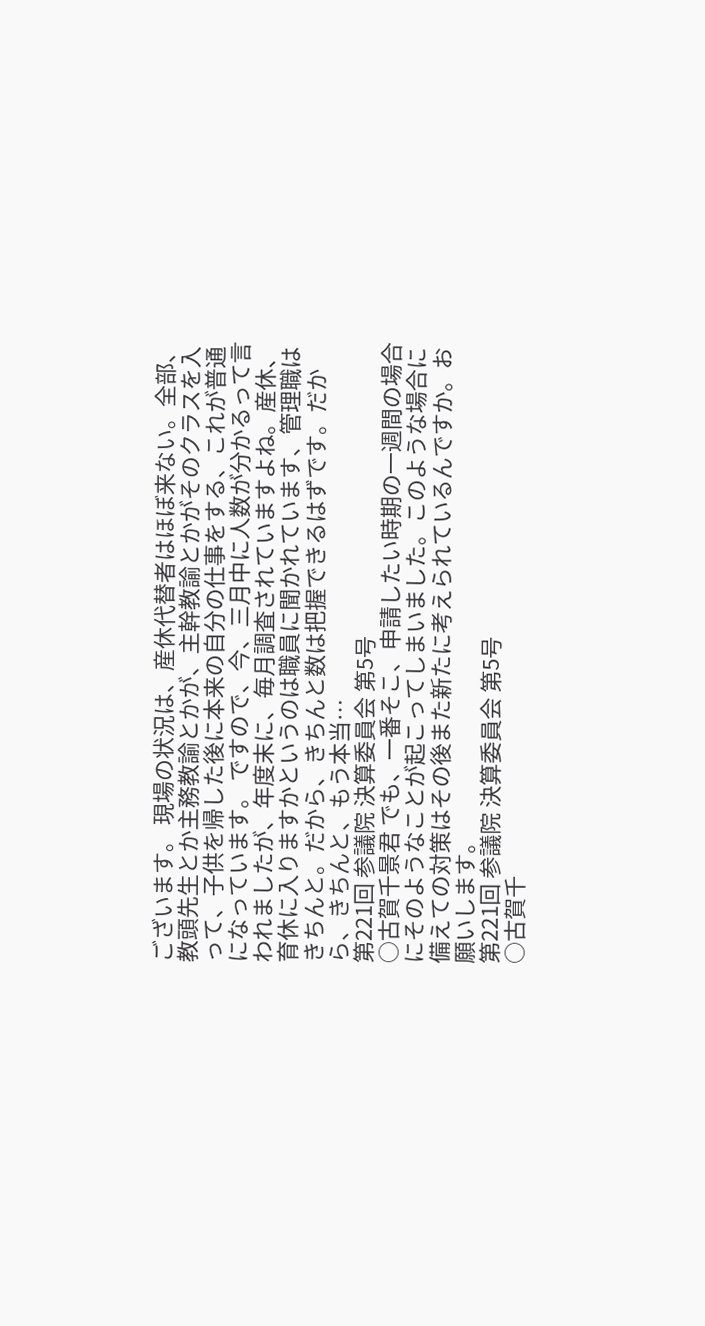ございます。 現場の状況は、産休代替者はほぼ来ない。全部、教頭先生とか主務教諭とかが、主幹教諭とかがそのクラスを入って、子供を帰した後に本来の自分の仕事をする、これが普通になっています。 ですので、今、三月中に人数が分かるって言われましたが、年度末に、毎月調査されていますよね。産休、育休に入りますかというのは職員に聞かれています、管理職はきちんと。だから、きちんと数は把握できるはずです。だから、きちんと、もう本当…
第221回 参議院 決算委員会 第5号
○古賀千景君 でも、一番そこ、申請したい時期の一週間の場合にそのようなことが起こってしまいました。このような場合に備えての対策はその後また新たに考えられているんですか。お願いします。
第221回 参議院 決算委員会 第5号
○古賀千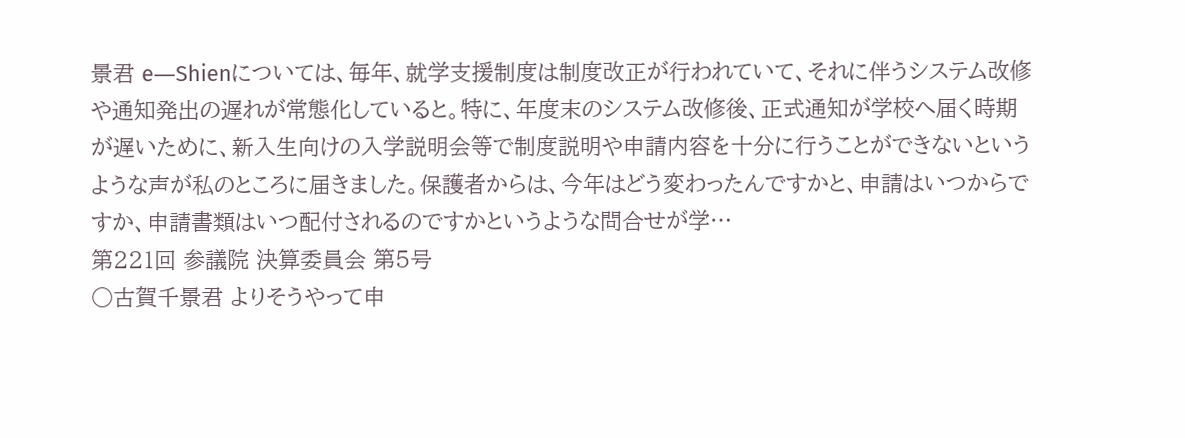景君 e―Shienについては、毎年、就学支援制度は制度改正が行われていて、それに伴うシステム改修や通知発出の遅れが常態化していると。特に、年度末のシステム改修後、正式通知が学校へ届く時期が遅いために、新入生向けの入学説明会等で制度説明や申請内容を十分に行うことができないというような声が私のところに届きました。保護者からは、今年はどう変わったんですかと、申請はいつからですか、申請書類はいつ配付されるのですかというような問合せが学…
第221回 参議院 決算委員会 第5号
○古賀千景君 よりそうやって申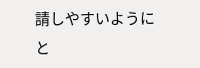請しやすいようにと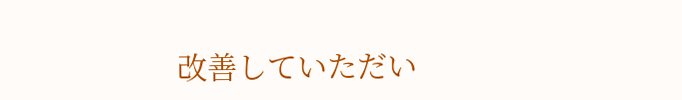改善していただい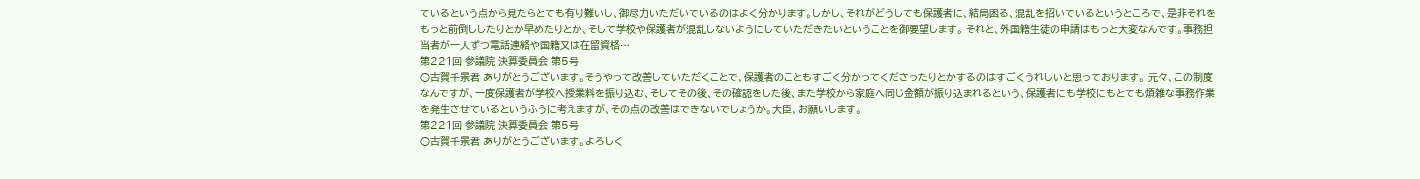ているという点から見たらとても有り難いし、御尽力いただいているのはよく分かります。しかし、それがどうしても保護者に、結局困る、混乱を招いているというところで、是非それをもっと前倒ししたりとか早めたりとか、そして学校や保護者が混乱しないようにしていただきたいということを御要望します。 それと、外国籍生徒の申請はもっと大変なんです。事務担当者が一人ずつ電話連絡や国籍又は在留資格…
第221回 参議院 決算委員会 第5号
○古賀千景君 ありがとうございます。そうやって改善していただくことで、保護者のこともすごく分かってくださったりとかするのはすごくうれしいと思っております。 元々、この制度なんですが、一度保護者が学校へ授業料を振り込む、そしてその後、その確認をした後、また学校から家庭へ同じ金額が振り込まれるという、保護者にも学校にもとても煩雑な事務作業を発生させているというふうに考えますが、その点の改善はできないでしょうか。大臣、お願いします。
第221回 参議院 決算委員会 第5号
○古賀千景君 ありがとうございます。よろしく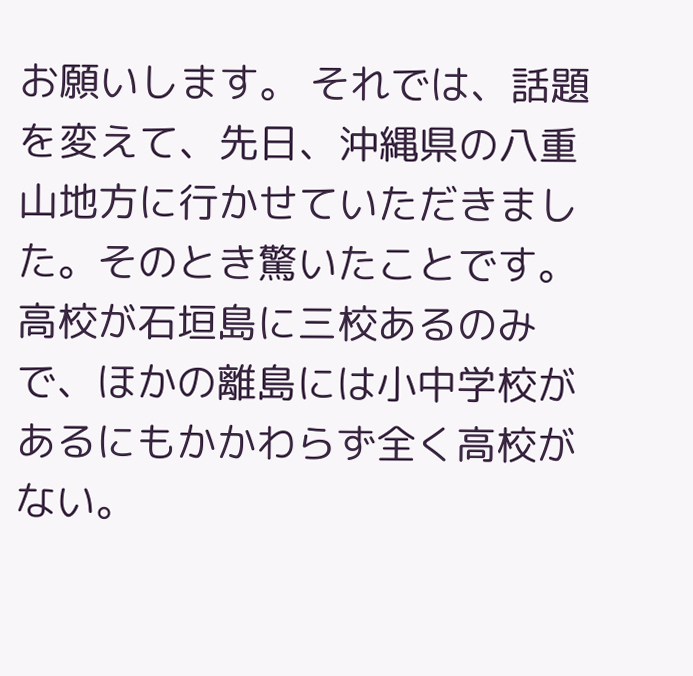お願いします。 それでは、話題を変えて、先日、沖縄県の八重山地方に行かせていただきました。そのとき驚いたことです。高校が石垣島に三校あるのみで、ほかの離島には小中学校があるにもかかわらず全く高校がない。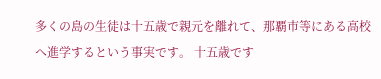多くの島の生徒は十五歳で親元を離れて、那覇市等にある高校へ進学するという事実です。 十五歳です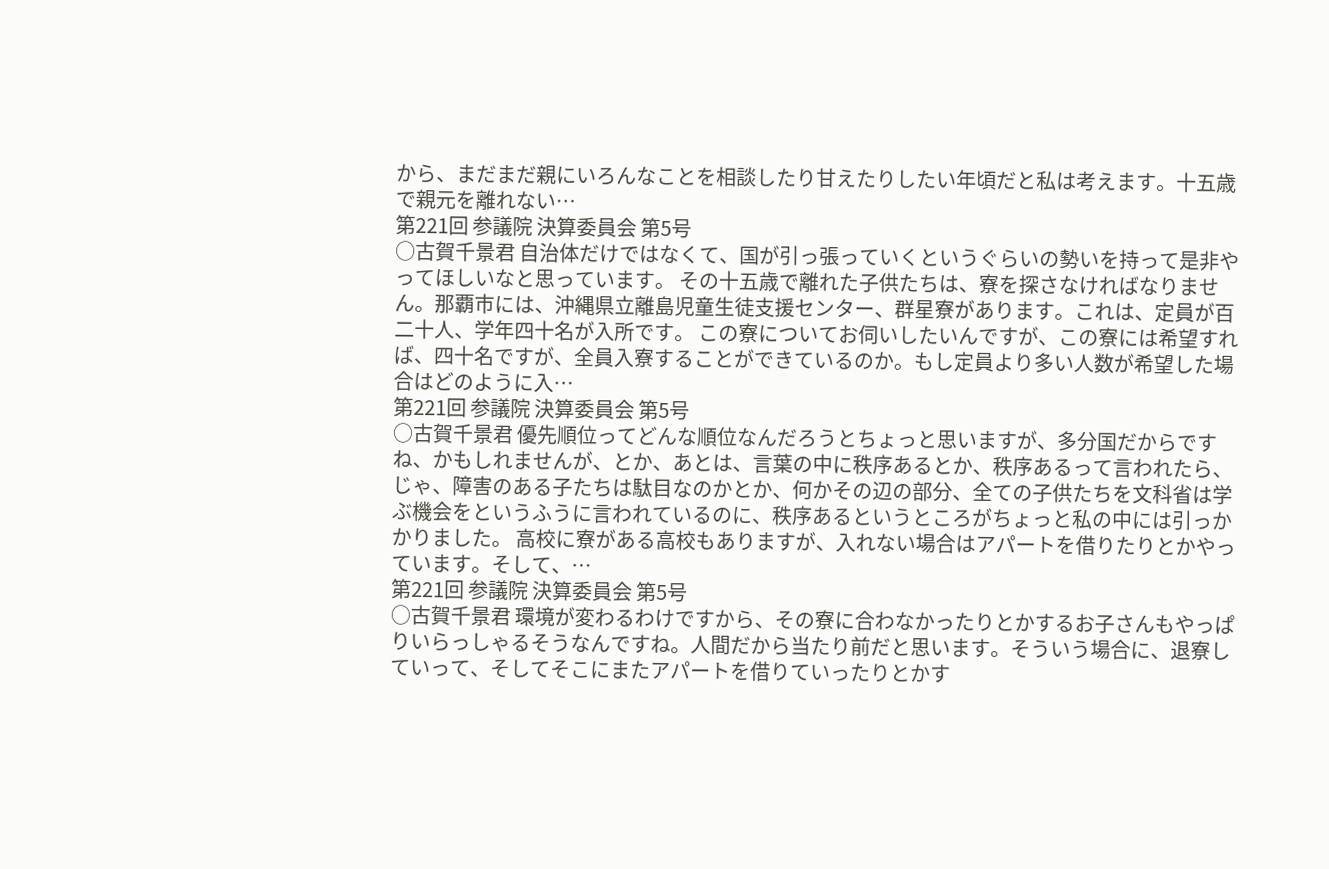から、まだまだ親にいろんなことを相談したり甘えたりしたい年頃だと私は考えます。十五歳で親元を離れない…
第221回 参議院 決算委員会 第5号
○古賀千景君 自治体だけではなくて、国が引っ張っていくというぐらいの勢いを持って是非やってほしいなと思っています。 その十五歳で離れた子供たちは、寮を探さなければなりません。那覇市には、沖縄県立離島児童生徒支援センター、群星寮があります。これは、定員が百二十人、学年四十名が入所です。 この寮についてお伺いしたいんですが、この寮には希望すれば、四十名ですが、全員入寮することができているのか。もし定員より多い人数が希望した場合はどのように入…
第221回 参議院 決算委員会 第5号
○古賀千景君 優先順位ってどんな順位なんだろうとちょっと思いますが、多分国だからですね、かもしれませんが、とか、あとは、言葉の中に秩序あるとか、秩序あるって言われたら、じゃ、障害のある子たちは駄目なのかとか、何かその辺の部分、全ての子供たちを文科省は学ぶ機会をというふうに言われているのに、秩序あるというところがちょっと私の中には引っかかりました。 高校に寮がある高校もありますが、入れない場合はアパートを借りたりとかやっています。そして、…
第221回 参議院 決算委員会 第5号
○古賀千景君 環境が変わるわけですから、その寮に合わなかったりとかするお子さんもやっぱりいらっしゃるそうなんですね。人間だから当たり前だと思います。そういう場合に、退寮していって、そしてそこにまたアパートを借りていったりとかす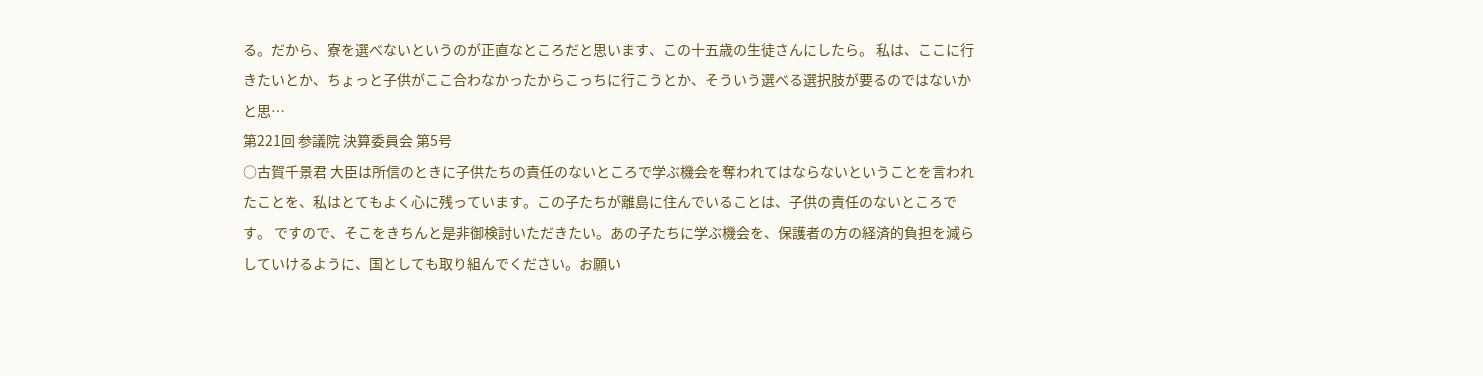る。だから、寮を選べないというのが正直なところだと思います、この十五歳の生徒さんにしたら。 私は、ここに行きたいとか、ちょっと子供がここ合わなかったからこっちに行こうとか、そういう選べる選択肢が要るのではないかと思…
第221回 参議院 決算委員会 第5号
○古賀千景君 大臣は所信のときに子供たちの責任のないところで学ぶ機会を奪われてはならないということを言われたことを、私はとてもよく心に残っています。この子たちが離島に住んでいることは、子供の責任のないところです。 ですので、そこをきちんと是非御検討いただきたい。あの子たちに学ぶ機会を、保護者の方の経済的負担を減らしていけるように、国としても取り組んでください。お願い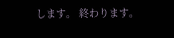します。 終わります。